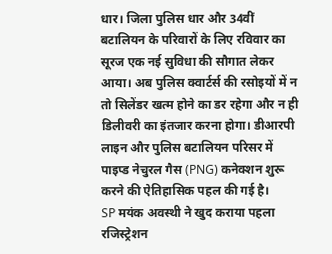धार। जिला पुलिस धार और 34वीं बटालियन के परिवारों के लिए रविवार का सूरज एक नई सुविधा की सौगात लेकर आया। अब पुलिस क्वार्टर्स की रसोइयों में न तो सिलेंडर खत्म होने का डर रहेगा और न ही डिलीवरी का इंतजार करना होगा। डीआरपी लाइन और पुलिस बटालियन परिसर में पाइप्ड नेचुरल गैस (PNG) कनेक्शन शुरू करने की ऐतिहासिक पहल की गई है।
SP मयंक अवस्थी ने खुद कराया पहला रजिस्ट्रेशन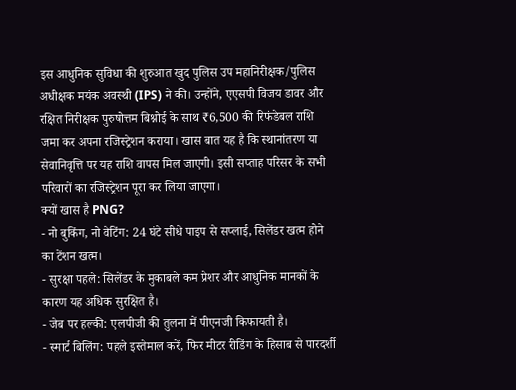इस आधुनिक सुविधा की शुरुआत खुद पुलिस उप महानिरीक्षक/पुलिस अधीक्षक मयंक अवस्थी (IPS) ने की। उन्होंने, एएसपी विजय डावर और रक्षित निरीक्षक पुरुषोत्तम बिश्नोई के साथ ₹6,500 की रिफंडेबल राशि जमा कर अपना रजिस्ट्रेशन कराया। खास बात यह है कि स्थानांतरण या सेवानिवृत्ति पर यह राशि वापस मिल जाएगी। इसी सप्ताह परिसर के सभी परिवारों का रजिस्ट्रेशन पूरा कर लिया जाएगा।
क्यों खास है PNG?
- नो बुकिंग, नो वेटिंग: 24 घंटे सीधे पाइप से सप्लाई, सिलेंडर खत्म होने का टेंशन खत्म।
- सुरक्षा पहले: सिलेंडर के मुकाबले कम प्रेशर और आधुनिक मानकों के कारण यह अधिक सुरक्षित है।
- जेब पर हल्की: एलपीजी की तुलना में पीएनजी किफायती है।
- स्मार्ट बिलिंग: पहले इस्तेमाल करें, फिर मीटर रीडिंग के हिसाब से पारदर्शी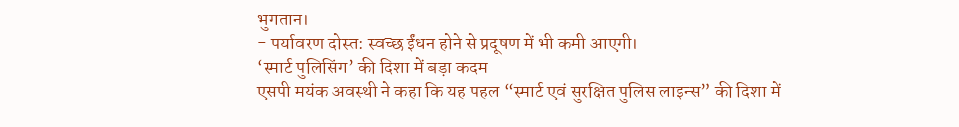भुगतान।
- पर्यावरण दोस्त: स्वच्छ ईंधन होने से प्रदूषण में भी कमी आएगी।
‘स्मार्ट पुलिसिंग’ की दिशा में बड़ा कदम
एसपी मयंक अवस्थी ने कहा कि यह पहल “स्मार्ट एवं सुरक्षित पुलिस लाइन्स” की दिशा में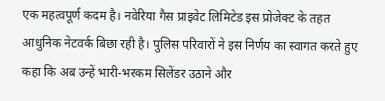एक महत्वपूर्ण कदम है। नवेरिया गैस प्राइवेट लिमिटेड इस प्रोजेक्ट के तहत आधुनिक नेटवर्क बिछा रही है। पुलिस परिवारों ने इस निर्णय का स्वागत करते हुए कहा कि अब उन्हें भारी-भरकम सिलेंडर उठाने और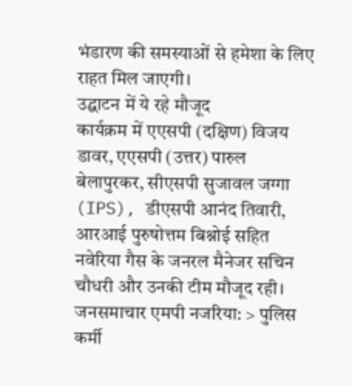भंडारण की समस्याओं से हमेशा के लिए राहत मिल जाएगी।
उद्घाटन में ये रहे मौजूद
कार्यक्रम में एएसपी (दक्षिण) विजय डावर, एएसपी (उत्तर) पारुल बेलापुरकर, सीएसपी सुजावल जग्गा (IPS), डीएसपी आनंद तिवारी, आरआई पुरुषोत्तम बिश्नोई सहित नवेरिया गैस के जनरल मैनेजर सचिन चौधरी और उनकी टीम मौजूद रही।
जनसमाचार एमपी नजरिया: > पुलिस कर्मी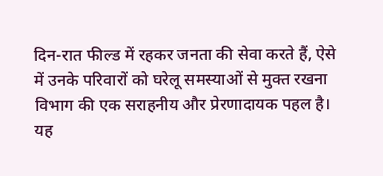दिन-रात फील्ड में रहकर जनता की सेवा करते हैं, ऐसे में उनके परिवारों को घरेलू समस्याओं से मुक्त रखना विभाग की एक सराहनीय और प्रेरणादायक पहल है। यह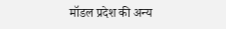मॉडल प्रदेश की अन्य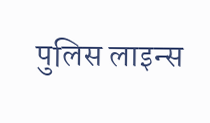पुलिस लाइन्स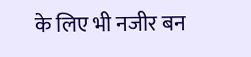के लिए भी नजीर बन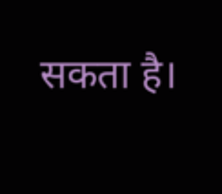सकता है।